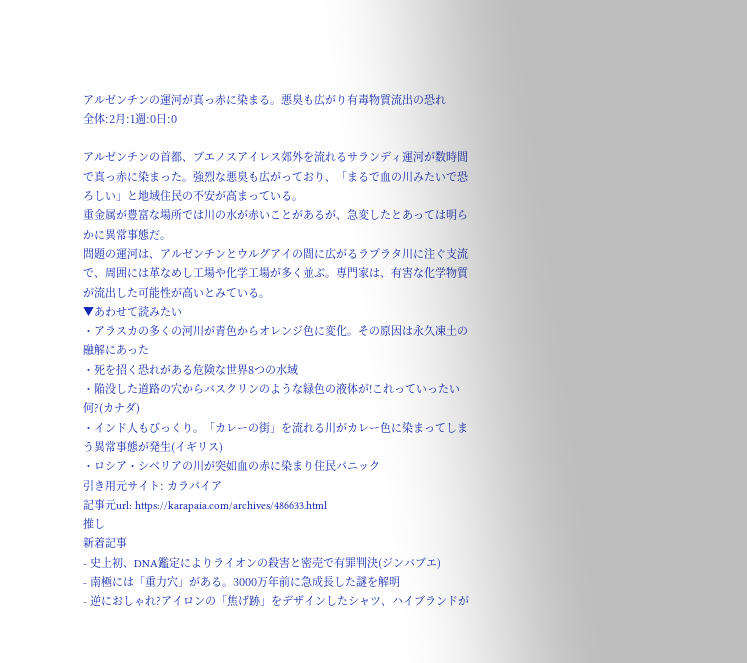アルゼンチンの運河が真っ赤に染まる。悪臭も広がり有毒物質流出の恐れ
全体:2月:1週:0日:0

アルゼンチンの首都、ブエノスアイレス郊外を流れるサランディ運河が数時間で真っ赤に染まった。強烈な悪臭も広がっており、「まるで血の川みたいで恐ろしい」と地域住民の不安が高まっている。
重金属が豊富な場所では川の水が赤いことがあるが、急変したとあっては明らかに異常事態だ。
問題の運河は、アルゼンチンとウルグアイの間に広がるラプラタ川に注ぐ支流で、周囲には革なめし工場や化学工場が多く並ぶ。専門家は、有害な化学物質が流出した可能性が高いとみている。
▼あわせて読みたい
・アラスカの多くの河川が青色からオレンジ色に変化。その原因は永久凍土の融解にあった
・死を招く恐れがある危険な世界8つの水域
・陥没した道路の穴からバスクリンのような緑色の液体が!これっていったい何?(カナダ)
・インド人もびっくり。「カレーの街」を流れる川がカレー色に染まってしまう異常事態が発生(イギリス)
・ロシア・シベリアの川が突如血の赤に染まり住民パニック
引き用元サイト: カラパイア
記事元url: https://karapaia.com/archives/486633.html
推し
新着記事
- 史上初、DNA鑑定によりライオンの殺害と密売で有罪判決(ジンバブエ)
- 南極には「重力穴」がある。3000万年前に急成長した謎を解明
- 逆におしゃれ?アイロンの「焦げ跡」をデザインしたシャツ、ハイブランドが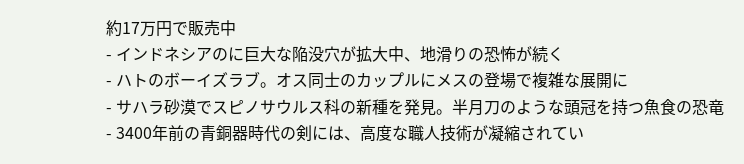約17万円で販売中
- インドネシアのに巨大な陥没穴が拡大中、地滑りの恐怖が続く
- ハトのボーイズラブ。オス同士のカップルにメスの登場で複雑な展開に
- サハラ砂漠でスピノサウルス科の新種を発見。半月刀のような頭冠を持つ魚食の恐竜
- 3400年前の青銅器時代の剣には、高度な職人技術が凝縮されてい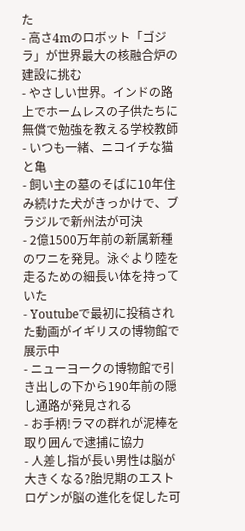た
- 高さ4mのロボット「ゴジラ」が世界最大の核融合炉の建設に挑む
- やさしい世界。インドの路上でホームレスの子供たちに無償で勉強を教える学校教師
- いつも一緒、ニコイチな猫と亀
- 飼い主の墓のそばに10年住み続けた犬がきっかけで、ブラジルで新州法が可決
- 2億1500万年前の新属新種のワニを発見。泳ぐより陸を走るための細長い体を持っていた
- Youtubeで最初に投稿された動画がイギリスの博物館で展示中
- ニューヨークの博物館で引き出しの下から190年前の隠し通路が発見される
- お手柄!ラマの群れが泥棒を取り囲んで逮捕に協力
- 人差し指が長い男性は脳が大きくなる?胎児期のエストロゲンが脳の進化を促した可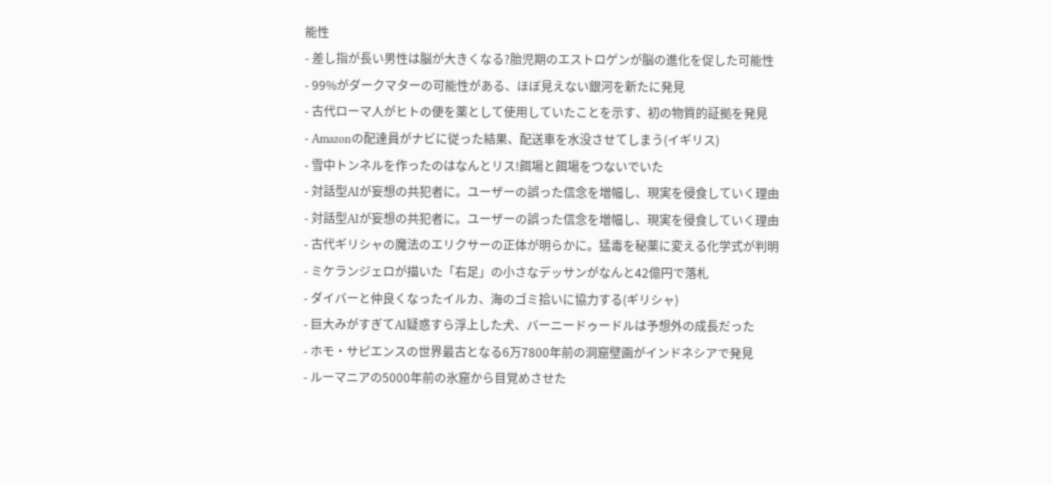能性
- 差し指が長い男性は脳が大きくなる?胎児期のエストロゲンが脳の進化を促した可能性
- 99%がダークマターの可能性がある、ほぼ見えない銀河を新たに発見
- 古代ローマ人がヒトの便を薬として使用していたことを示す、初の物質的証拠を発見
- Amazonの配達員がナビに従った結果、配送車を水没させてしまう(イギリス)
- 雪中トンネルを作ったのはなんとリス!餌場と餌場をつないでいた
- 対話型AIが妄想の共犯者に。ユーザーの誤った信念を増幅し、現実を侵食していく理由
- 対話型AIが妄想の共犯者に。ユーザーの誤った信念を増幅し、現実を侵食していく理由
- 古代ギリシャの魔法のエリクサーの正体が明らかに。猛毒を秘薬に変える化学式が判明
- ミケランジェロが描いた「右足」の小さなデッサンがなんと42億円で落札
- ダイバーと仲良くなったイルカ、海のゴミ拾いに協力する(ギリシャ)
- 巨大みがすぎてAI疑惑すら浮上した犬、バーニードゥードルは予想外の成長だった
- ホモ・サピエンスの世界最古となる6万7800年前の洞窟壁画がインドネシアで発見
- ルーマニアの5000年前の氷窟から目覚めさせた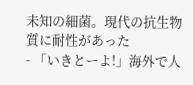未知の細菌。現代の抗生物質に耐性があった
- 「いきとーよ!」海外で人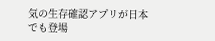気の生存確認アプリが日本でも登場